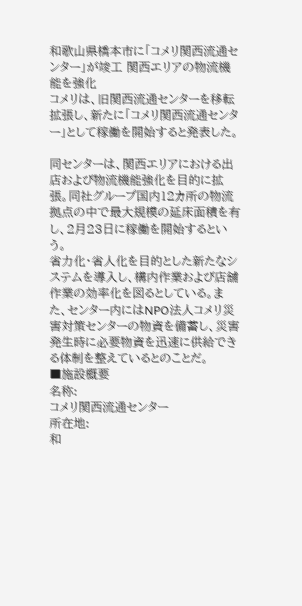和歌山県橋本市に「コメリ関西流通センター」が竣工 関西エリアの物流機能を強化
コメリは、旧関西流通センターを移転拡張し、新たに「コメリ関西流通センター」として稼働を開始すると発表した。

同センターは、関西エリアにおける出店および物流機能強化を目的に拡張。同社グループ国内12カ所の物流拠点の中で最大規模の延床面積を有し、2月23日に稼働を開始するという。
省力化・省人化を目的とした新たなシステムを導入し、構内作業および店舗作業の効率化を図るとしている。また、センター内にはNPO法人コメリ災害対策センターの物資を備蓄し、災害発生時に必要物資を迅速に供給できる体制を整えているとのことだ。
■施設概要
名称:
コメリ関西流通センター
所在地:
和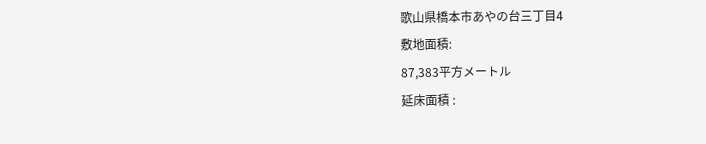歌山県橋本市あやの台三丁目4
敷地面積:
87,383平方メートル
延床面積 :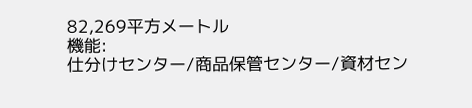82,269平方メートル
機能:
仕分けセンター/商品保管センター/資材セン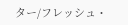ター/フレッシュ・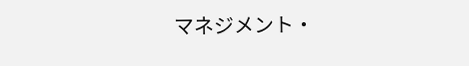マネジメント・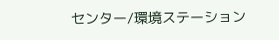センター/環境ステーション